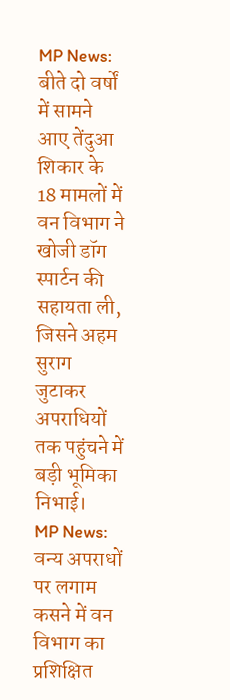MP News: बीते दो वर्षों में सामने आए तेंदुआ शिकार के 18 मामलों में वन विभाग ने खोजी डॉग स्पार्टन की सहायता ली, जिसने अहम सुराग जुटाकर अपराधियों तक पहुंचने में बड़ी भूमिका निभाई।
MP News: वन्य अपराधों पर लगाम कसने में वन विभाग का प्रशिक्षित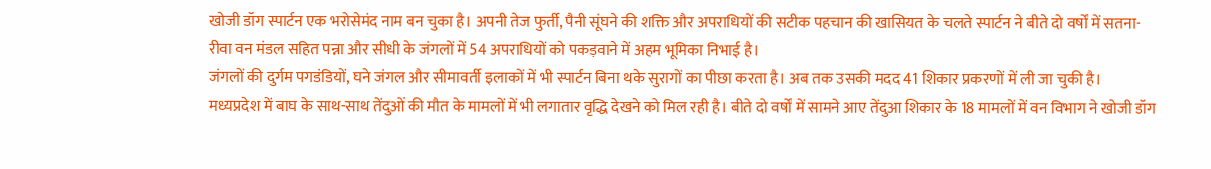खोजी डॉग स्पार्टन एक भरोसेमंद नाम बन चुका है। अपनी तेज फुर्ती, पैनी सूंघने की शक्ति और अपराधियों की सटीक पहचान की खासियत के चलते स्पार्टन ने बीते दो वर्षों में सतना-रीवा वन मंडल सहित पन्ना और सीधी के जंगलों में 54 अपराधियों को पकड़वाने में अहम भूमिका निभाई है।
जंगलों की दुर्गम पगडंडियों, घने जंगल और सीमावर्ती इलाकों में भी स्पार्टन बिना थके सुरागों का पीछा करता है। अब तक उसकी मदद 41 शिकार प्रकरणों में ली जा चुकी है।
मध्यप्रदेश में बाघ के साथ-साथ तेंदुओं की मौत के मामलों में भी लगातार वृद्धि देखने को मिल रही है। बीते दो वर्षों में सामने आए तेंदुआ शिकार के 18 मामलों में वन विभाग ने खोजी डॉग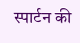स्पार्टन की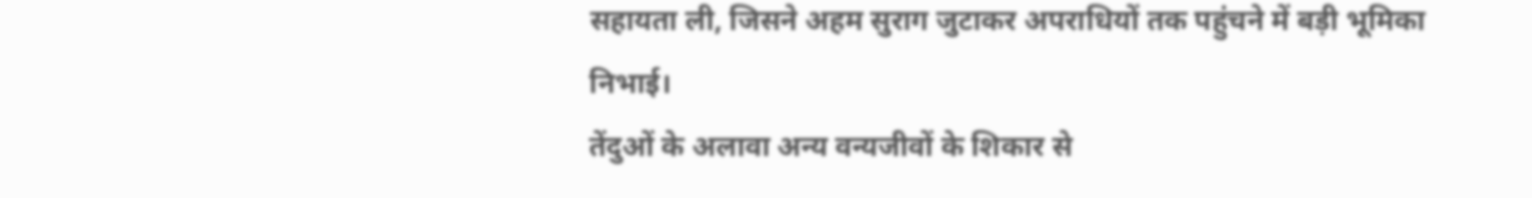सहायता ली, जिसने अहम सुराग जुटाकर अपराधियों तक पहुंचने में बड़ी भूमिका निभाई।
तेंदुओं के अलावा अन्य वन्यजीवों के शिकार से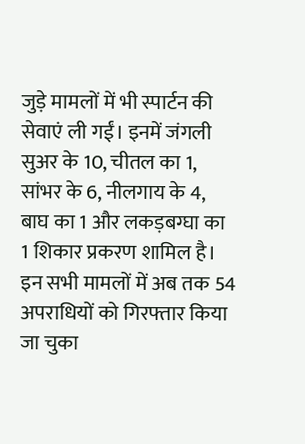जुड़े मामलों में भी स्पार्टन की सेवाएं ली गईं। इनमें जंगली सुअर के 10, चीतल का 1, सांभर के 6, नीलगाय के 4, बाघ का 1 और लकड़बग्घा का 1 शिकार प्रकरण शामिल है। इन सभी मामलों में अब तक 54 अपराधियों को गिरफ्तार किया जा चुका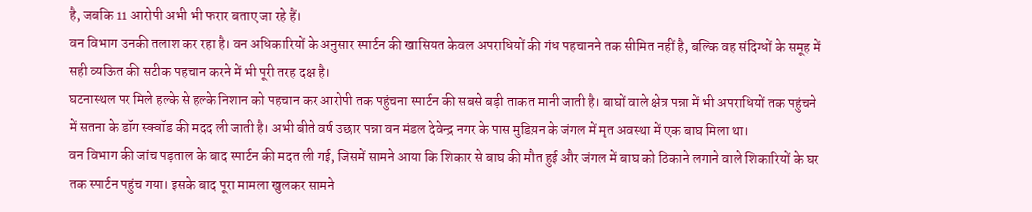है, जबकि 11 आरोपी अभी भी फरार बताए जा रहे हैं।
वन विभाग उनकी तलाश कर रहा है। वन अधिकारियों के अनुसार स्पार्टन की खासियत केवल अपराधियों की गंध पहचानने तक सीमित नहीं है, बल्कि वह संदिग्धों के समूह में सही व्यऊित की सटीक पहचान करने में भी पूरी तरह दक्ष है।
घटनास्थल पर मिले हल्के से हल्के निशान को पहचान कर आरोपी तक पहुंचना स्पार्टन की सबसे बड़ी ताकत मानी जाती है। बाघों वाले क्षेत्र पन्ना में भी अपराधियों तक पहुंचने में सतना के डॉग स्क्वॉड की मदद ली जाती है। अभी बीते वर्ष उछार पन्ना वन मंडल देवेन्द्र नगर के पास मुडिय़न के जंगल में मृत अवस्था में एक बाघ मिला था।
वन विभाग की जांच पड़ताल के बाद स्पार्टन की मदत ली गई, जिसमें सामने आया कि शिकार से बाघ की मौत हुई और जंगल में बाघ को ठिकाने लगाने वाले शिकारियों के घर तक स्पार्टन पहुंच गया। इसके बाद पूरा मामला खुलकर सामने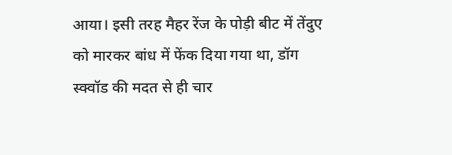आया। इसी तरह मैहर रेंज के पोड़ी बीट में तेंदुए को मारकर बांध में फेंक दिया गया था, डॉग स्क्वॉड की मदत से ही चार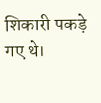शिकारी पकड़े गए थे।